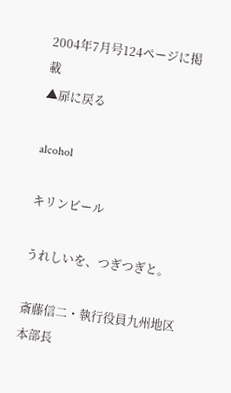2004年7月号124ページに掲載
▲扉に戻る

alcohol

キリンビール

うれしいを、つぎつぎと。

斎藤信二・執行役員九州地区本部長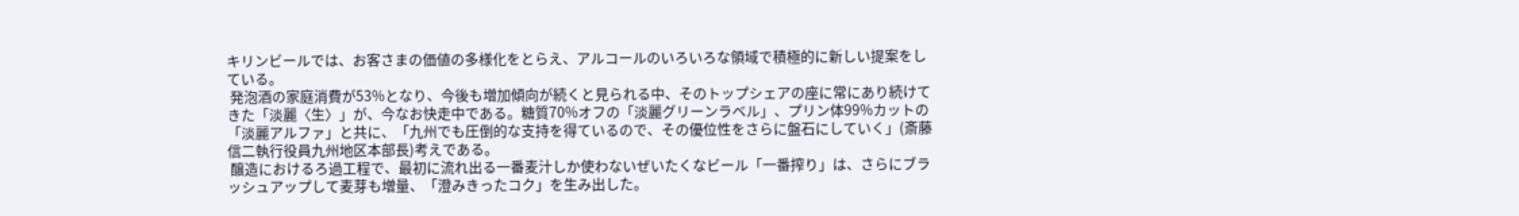キリンビールでは、お客さまの価値の多様化をとらえ、アルコールのいろいろな領域で積極的に新しい提案をしている。
 発泡酒の家庭消費が53%となり、今後も増加傾向が続くと見られる中、そのトップシェアの座に常にあり続けてきた「淡麗〈生〉」が、今なお快走中である。糖質70%オフの「淡麗グリーンラベル」、プリン体99%カットの「淡麗アルファ」と共に、「九州でも圧倒的な支持を得ているので、その優位性をさらに盤石にしていく」(斎藤信二執行役員九州地区本部長)考えである。
 醸造におけるろ過工程で、最初に流れ出る一番麦汁しか使わないぜいたくなビール「一番搾り」は、さらにブラッシュアップして麦芽も増量、「澄みきったコク」を生み出した。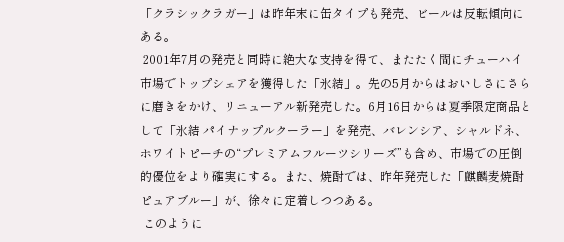「クラシックラガー」は昨年末に缶タイプも発売、ビールは反転傾向にある。
 2001年7月の発売と同時に絶大な支持を得て、またたく間にチューハイ市場でトップシェアを獲得した「氷結」。先の5月からはおいしさにさらに磨きをかけ、リニューアル新発売した。6月16日からは夏季限定商品として「氷結 パイナップルクーラー」を発売、バレンシア、シャルドネ、ホワイトピーチの“プレミアムフルーツシリーズ”も含め、市場での圧倒的優位をより確実にする。また、焼酎では、昨年発売した「麒麟麦焼酎ピュアブルー」が、徐々に定着しつつある。
 このように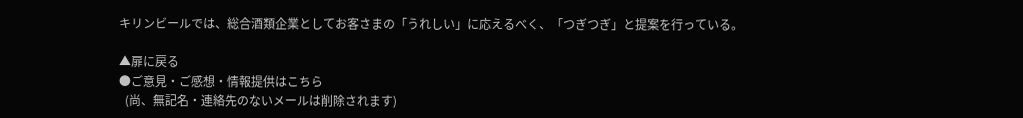キリンビールでは、総合酒類企業としてお客さまの「うれしい」に応えるべく、「つぎつぎ」と提案を行っている。

▲扉に戻る
●ご意見・ご感想・情報提供はこちら
  (尚、無記名・連絡先のないメールは削除されます)